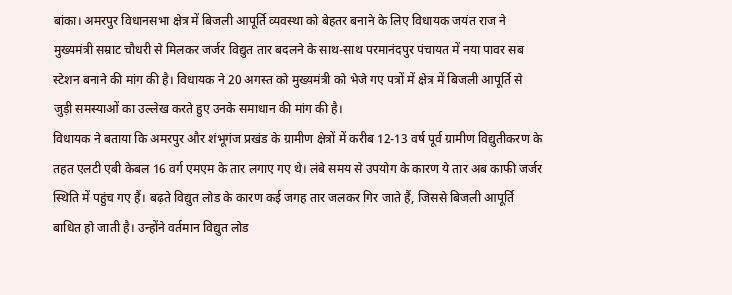बांका। अमरपुर विधानसभा क्षेत्र में बिजली आपूर्ति व्यवस्था को बेहतर बनाने के लिए विधायक जयंत राज ने मुख्यमंत्री सम्राट चौधरी से मिलकर जर्जर विद्युत तार बदलने के साथ-साथ परमानंदपुर पंचायत में नया पावर सब स्टेशन बनाने की मांग की है। विधायक ने 20 अगस्त को मुख्यमंत्री को भेजे गए पत्रों में क्षेत्र में बिजली आपूर्ति से जुड़ी समस्याओं का उल्लेख करते हुए उनके समाधान की मांग की है।
विधायक ने बताया कि अमरपुर और शंभूगंज प्रखंड के ग्रामीण क्षेत्रों में करीब 12-13 वर्ष पूर्व ग्रामीण विद्युतीकरण के तहत एलटी एबी केबल 16 वर्ग एमएम के तार लगाए गए थे। लंबे समय से उपयोग के कारण ये तार अब काफी जर्जर स्थिति में पहुंच गए हैं। बढ़ते विद्युत लोड के कारण कई जगह तार जलकर गिर जाते हैं, जिससे बिजली आपूर्ति बाधित हो जाती है। उन्होंने वर्तमान विद्युत लोड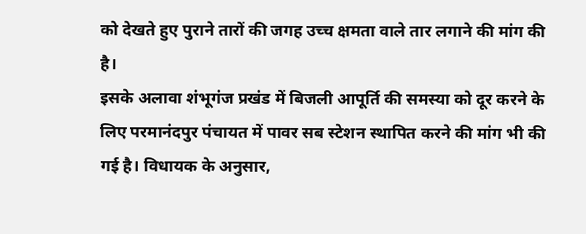को देखते हुए पुराने तारों की जगह उच्च क्षमता वाले तार लगाने की मांग की है।
इसके अलावा शंभूगंज प्रखंड में बिजली आपूर्ति की समस्या को दूर करने के लिए परमानंदपुर पंचायत में पावर सब स्टेशन स्थापित करने की मांग भी की गई है। विधायक के अनुसार,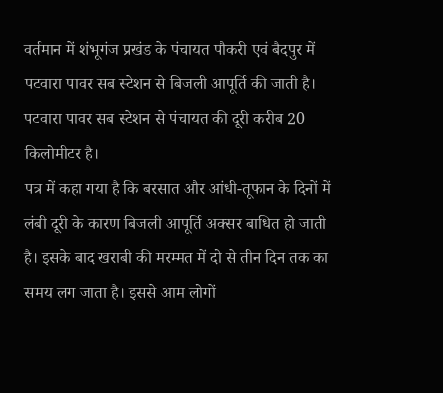वर्तमान में शंभूगंज प्रखंड के पंचायत पौकरी एवं बैदपुर में पटवारा पावर सब स्टेशन से बिजली आपूर्ति की जाती है। पटवारा पावर सब स्टेशन से पंचायत की दूरी करीब 20 किलोमीटर है।
पत्र में कहा गया है कि बरसात और आंधी-तूफान के दिनों में लंबी दूरी के कारण बिजली आपूर्ति अक्सर बाधित हो जाती है। इसके बाद खराबी की मरम्मत में दो से तीन दिन तक का समय लग जाता है। इससे आम लोगों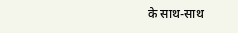के साथ-साथ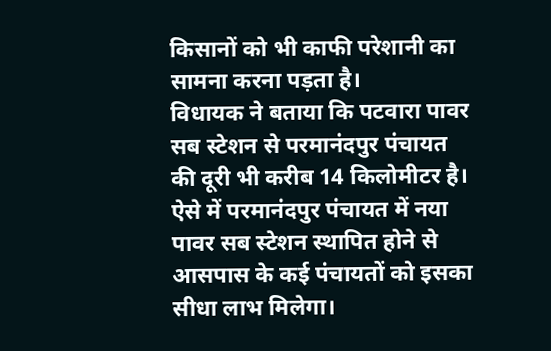किसानों को भी काफी परेशानी का सामना करना पड़ता है।
विधायक ने बताया कि पटवारा पावर सब स्टेशन से परमानंदपुर पंचायत की दूरी भी करीब 14 किलोमीटर है। ऐसे में परमानंदपुर पंचायत में नया पावर सब स्टेशन स्थापित होने से आसपास के कई पंचायतों को इसका सीधा लाभ मिलेगा।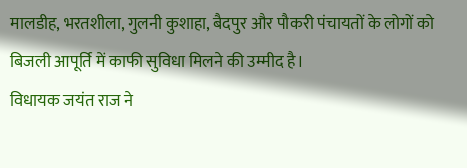मालडीह, भरतशीला, गुलनी कुशाहा, बैदपुर और पौकरी पंचायतों के लोगों को बिजली आपूर्ति में काफी सुविधा मिलने की उम्मीद है।
विधायक जयंत राज ने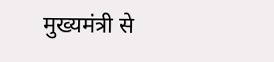मुख्यमंत्री से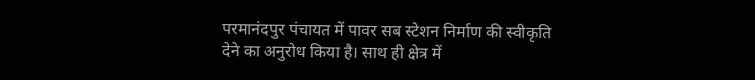परमानंदपुर पंचायत में पावर सब स्टेशन निर्माण की स्वीकृति देने का अनुरोध किया है। साथ ही क्षेत्र में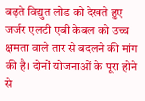बढ़ते विद्युत लोड को देखते हुए जर्जर एलटी एबी केबल को उच्च क्षमता वाले तार से बदलने की मांग की है। दोनों योजनाओं के पूरा होने से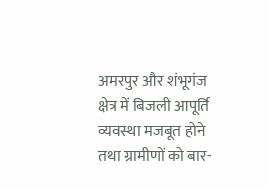अमरपुर और शंभूगंज क्षेत्र में बिजली आपूर्ति व्यवस्था मजबूत होने तथा ग्रामीणों को बार-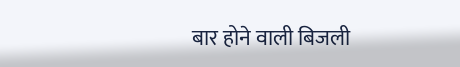बार होने वाली बिजली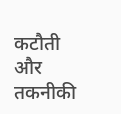कटौती और तकनीकी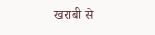खराबी से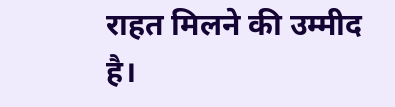राहत मिलने की उम्मीद है।